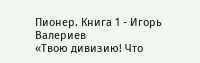Пионер. Книга 1 - Игорь Валериев
«Твою дивизию! Что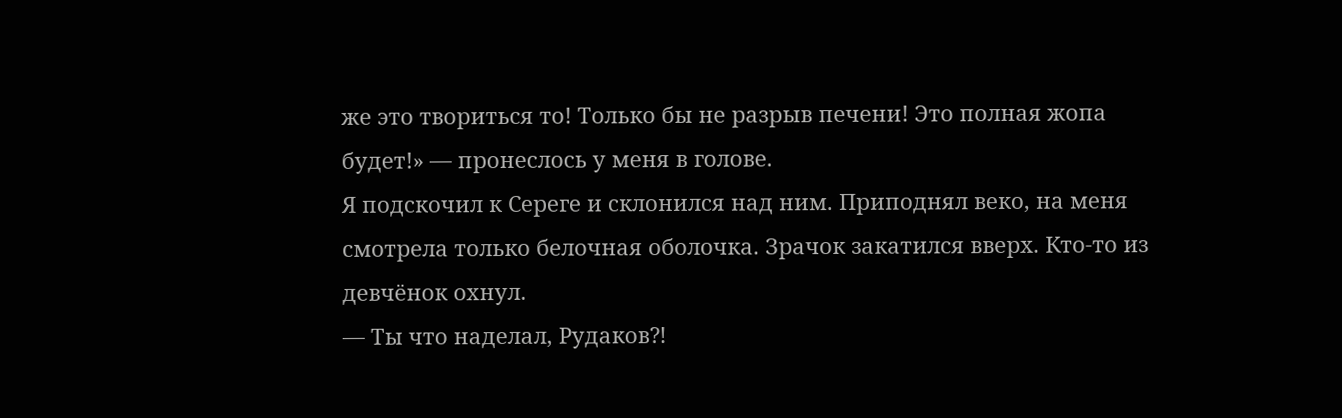же это твориться то! Только бы не разрыв печени! Это полная жопа будет!» — пронеслось у меня в голове.
Я подскочил к Сереге и склонился над ним. Приподнял веко, на меня смотрела только белочная оболочка. Зрачок закатился вверх. Кто-то из девчёнок охнул.
— Ты что наделал, Рудаков⁈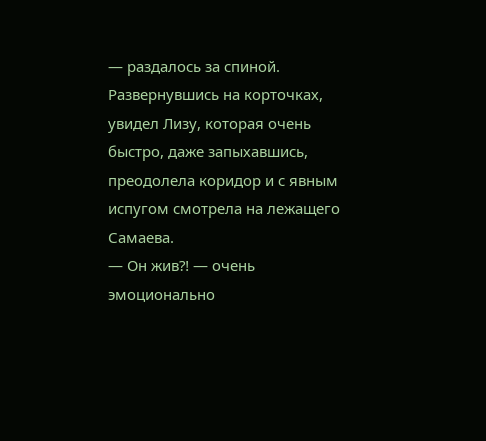— раздалось за спиной.
Развернувшись на корточках, увидел Лизу, которая очень быстро, даже запыхавшись, преодолела коридор и с явным испугом смотрела на лежащего Самаева.
— Он жив⁈ — очень эмоционально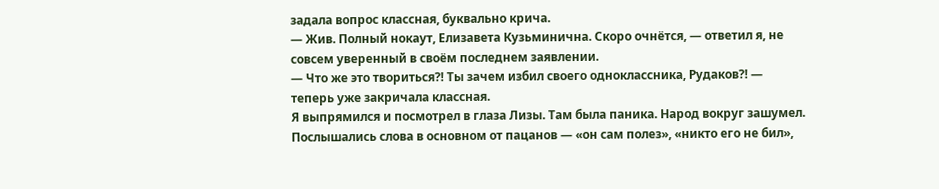задала вопрос классная, буквально крича.
— Жив. Полный нокаут, Елизавета Кузьминична. Скоро очнётся, — ответил я, не совсем уверенный в своём последнем заявлении.
— Что же это твориться⁈ Ты зачем избил своего одноклассника, Рудаков⁈ — теперь уже закричала классная.
Я выпрямился и посмотрел в глаза Лизы. Там была паника. Народ вокруг зашумел. Послышались слова в основном от пацанов — «он сам полез», «никто его не бил»,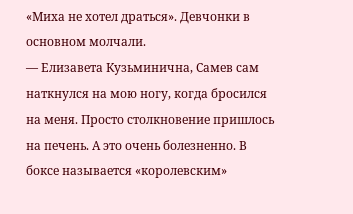«Миха не хотел драться». Девчонки в основном молчали.
— Елизавета Кузьминична, Самев сам наткнулся на мою ногу, когда бросился на меня. Просто столкновение пришлось на печень. А это очень болезненно. В боксе называется «королевским»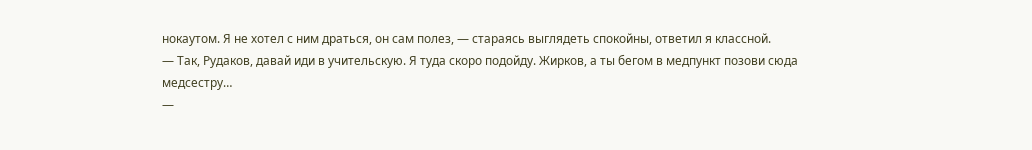нокаутом. Я не хотел с ним драться, он сам полез, — стараясь выглядеть спокойны, ответил я классной.
— Так, Рудаков, давай иди в учительскую. Я туда скоро подойду. Жирков, а ты бегом в медпункт позови сюда медсестру…
—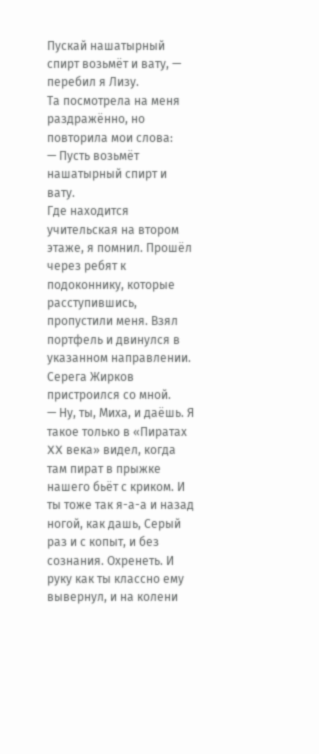Пускай нашатырный спирт возьмёт и вату, — перебил я Лизу.
Та посмотрела на меня раздражённо, но повторила мои слова:
— Пусть возьмёт нашатырный спирт и вату.
Где находится учительская на втором этаже, я помнил. Прошёл через ребят к подоконнику, которые расступившись, пропустили меня. Взял портфель и двинулся в указанном направлении. Серега Жирков пристроился со мной.
— Ну, ты, Миха, и даёшь. Я такое только в «Пиратах XX века» видел, когда там пират в прыжке нашего бьёт с криком. И ты тоже так я-а-а и назад ногой, как дашь, Серый раз и с копыт, и без сознания. Охренеть. И руку как ты классно ему вывернул, и на колени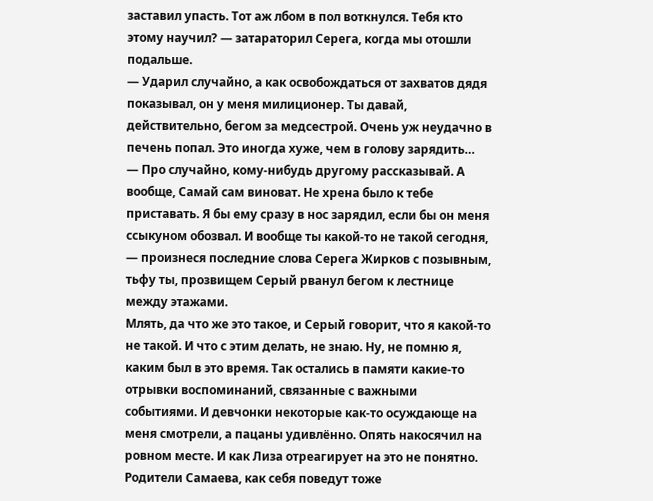заставил упасть. Тот аж лбом в пол воткнулся. Тебя кто этому научил? — затараторил Серега, когда мы отошли подальше.
— Ударил случайно, а как освобождаться от захватов дядя показывал, он у меня милиционер. Ты давай, действительно, бегом за медсестрой. Очень уж неудачно в печень попал. Это иногда хуже, чем в голову зарядить…
— Про случайно, кому-нибудь другому рассказывай. А вообще, Самай сам виноват. Не хрена было к тебе приставать. Я бы ему сразу в нос зарядил, если бы он меня ссыкуном обозвал. И вообще ты какой-то не такой сегодня, — произнеся последние слова Серега Жирков с позывным, тьфу ты, прозвищем Серый рванул бегом к лестнице между этажами.
Млять, да что же это такое, и Серый говорит, что я какой-то не такой. И что с этим делать, не знаю. Ну, не помню я, каким был в это время. Так остались в памяти какие-то отрывки воспоминаний, связанные с важными событиями. И девчонки некоторые как-то осуждающе на меня смотрели, а пацаны удивлённо. Опять накосячил на ровном месте. И как Лиза отреагирует на это не понятно. Родители Самаева, как себя поведут тоже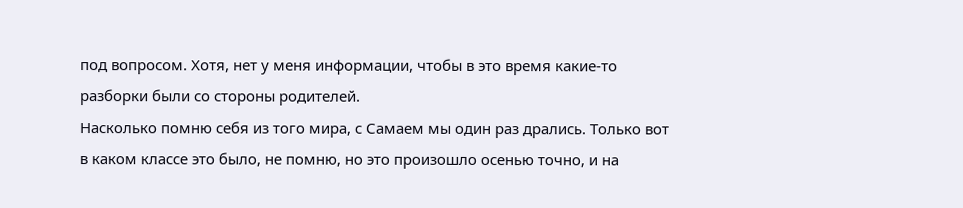под вопросом. Хотя, нет у меня информации, чтобы в это время какие-то разборки были со стороны родителей.
Насколько помню себя из того мира, с Самаем мы один раз дрались. Только вот в каком классе это было, не помню, но это произошло осенью точно, и на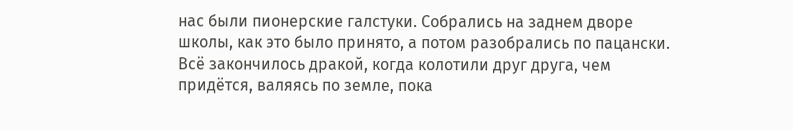нас были пионерские галстуки. Собрались на заднем дворе школы, как это было принято, а потом разобрались по пацански. Всё закончилось дракой, когда колотили друг друга, чем придётся, валяясь по земле, пока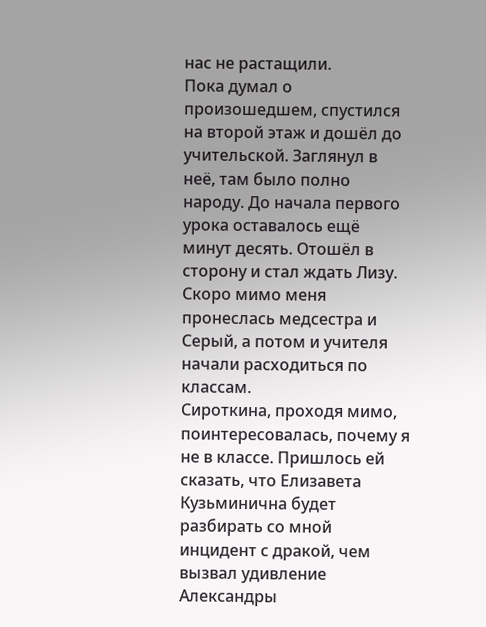нас не растащили.
Пока думал о произошедшем, спустился на второй этаж и дошёл до учительской. Заглянул в неё, там было полно народу. До начала первого урока оставалось ещё минут десять. Отошёл в сторону и стал ждать Лизу. Скоро мимо меня пронеслась медсестра и Серый, а потом и учителя начали расходиться по классам.
Сироткина, проходя мимо, поинтересовалась, почему я не в классе. Пришлось ей сказать, что Елизавета Кузьминична будет разбирать со мной инцидент с дракой, чем вызвал удивление Александры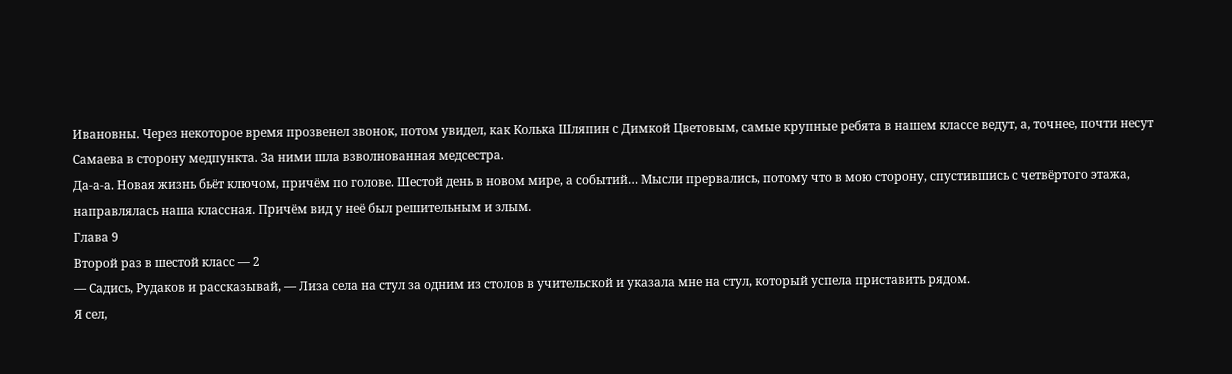Ивановны. Через некоторое время прозвенел звонок, потом увидел, как Колька Шляпин с Димкой Цветовым, самые крупные ребята в нашем классе ведут, а, точнее, почти несут Самаева в сторону медпункта. За ними шла взволнованная медсестра.
Да-а-а. Новая жизнь бьёт ключом, причём по голове. Шестой день в новом мире, а событий… Мысли прервались, потому что в мою сторону, спустившись с четвёртого этажа, направлялась наша классная. Причём вид у неё был решительным и злым.
Глава 9
Второй раз в шестой класс — 2
— Садись, Рудаков и рассказывай, — Лиза села на стул за одним из столов в учительской и указала мне на стул, который успела приставить рядом.
Я сел,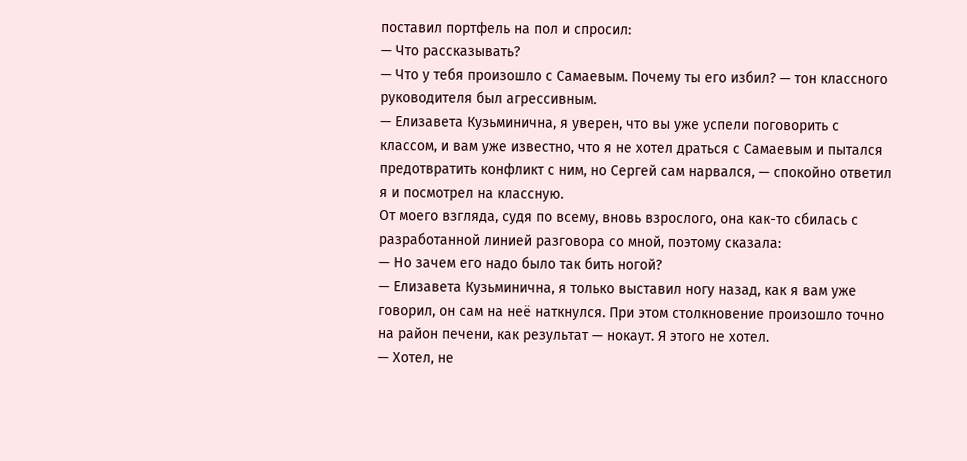поставил портфель на пол и спросил:
— Что рассказывать?
— Что у тебя произошло с Самаевым. Почему ты его избил? — тон классного руководителя был агрессивным.
— Елизавета Кузьминична, я уверен, что вы уже успели поговорить с классом, и вам уже известно, что я не хотел драться с Самаевым и пытался предотвратить конфликт с ним, но Сергей сам нарвался, — спокойно ответил я и посмотрел на классную.
От моего взгляда, судя по всему, вновь взрослого, она как-то сбилась с разработанной линией разговора со мной, поэтому сказала:
— Но зачем его надо было так бить ногой?
— Елизавета Кузьминична, я только выставил ногу назад, как я вам уже говорил, он сам на неё наткнулся. При этом столкновение произошло точно на район печени, как результат — нокаут. Я этого не хотел.
— Хотел, не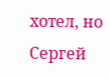хотел, но Сергей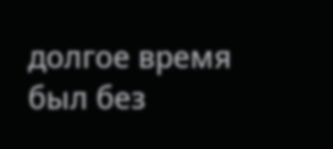долгое время был без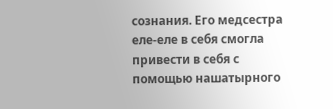сознания. Его медсестра еле-еле в себя смогла привести в себя с помощью нашатырного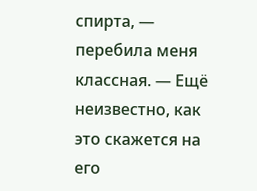спирта, — перебила меня классная. — Ещё неизвестно, как это скажется на его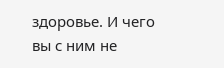здоровье. И чего вы с ним не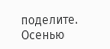поделите. Осенью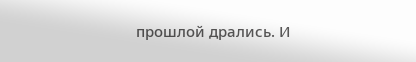прошлой дрались. И